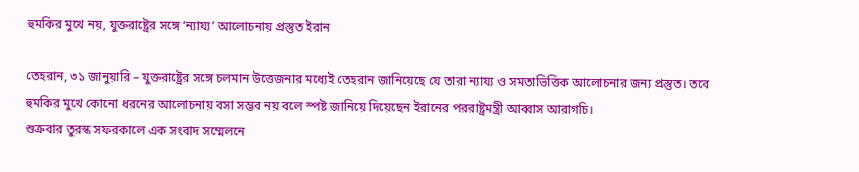হুমকির মুখে নয়, যুক্তরাষ্ট্রের সঙ্গে ‘ন্যায্য’ আলোচনায় প্রস্তুত ইরান

তেহরান, ৩১ জানুয়ারি – যুক্তরাষ্ট্রের সঙ্গে চলমান উত্তেজনার মধ্যেই তেহরান জানিয়েছে যে তারা ন্যায্য ও সমতাভিত্তিক আলোচনার জন্য প্রস্তুত। তবে হুমকির মুখে কোনো ধরনের আলোচনায় বসা সম্ভব নয় বলে স্পষ্ট জানিয়ে দিয়েছেন ইরানের পররাষ্ট্রমন্ত্রী আব্বাস আরাগচি।
শুক্রবার তুরস্ক সফরকালে এক সংবাদ সম্মেলনে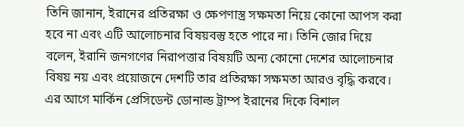তিনি জানান, ইরানের প্রতিরক্ষা ও ক্ষেপণাস্ত্র সক্ষমতা নিয়ে কোনো আপস করা হবে না এবং এটি আলোচনার বিষয়বস্তু হতে পারে না। তিনি জোর দিয়ে বলেন, ইরানি জনগণের নিরাপত্তার বিষয়টি অন্য কোনো দেশের আলোচনার বিষয় নয় এবং প্রয়োজনে দেশটি তার প্রতিরক্ষা সক্ষমতা আরও বৃদ্ধি করবে।
এর আগে মার্কিন প্রেসিডেন্ট ডোনাল্ড ট্রাম্প ইরানের দিকে বিশাল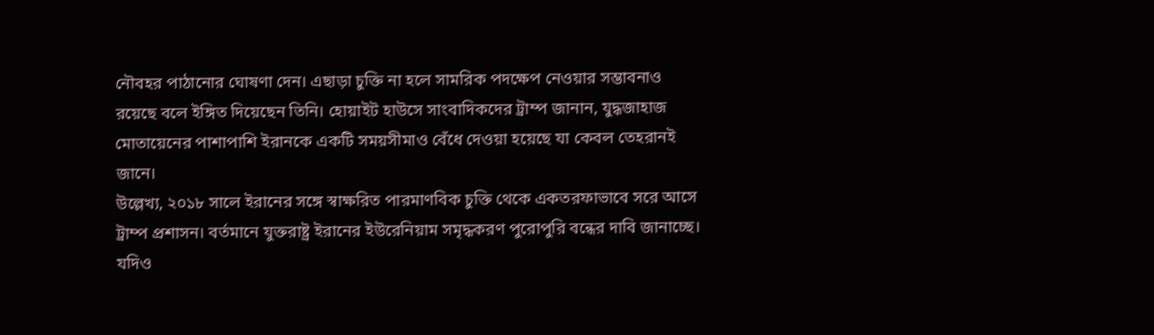নৌবহর পাঠানোর ঘোষণা দেন। এছাড়া চুক্তি না হলে সামরিক পদক্ষেপ নেওয়ার সম্ভাবনাও রয়েছে বলে ইঙ্গিত দিয়েছেন তিনি। হোয়াইট হাউসে সাংবাদিকদের ট্রাম্প জানান, যুদ্ধজাহাজ মোতায়েনের পাশাপাশি ইরানকে একটি সময়সীমাও বেঁধে দেওয়া হয়েছে যা কেবল তেহরানই জানে।
উল্লেখ্য, ২০১৮ সালে ইরানের সঙ্গে স্বাক্ষরিত পারমাণবিক চুক্তি থেকে একতরফাভাবে সরে আসে ট্রাম্প প্রশাসন। বর্তমানে যুক্তরাষ্ট্র ইরানের ইউরেনিয়াম সমৃদ্ধকরণ পুরোপুরি বন্ধের দাবি জানাচ্ছে। যদিও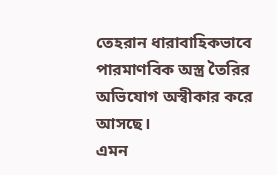তেহরান ধারাবাহিকভাবে পারমাণবিক অস্ত্র তৈরির অভিযোগ অস্বীকার করে আসছে।
এমন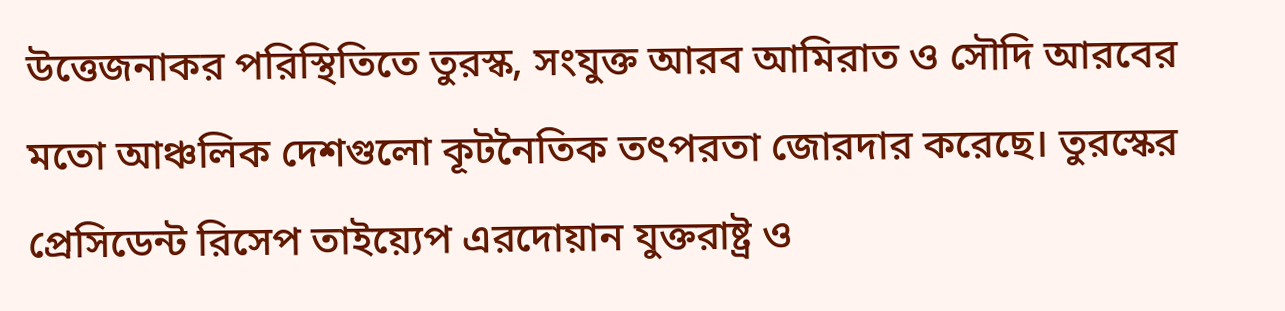উত্তেজনাকর পরিস্থিতিতে তুরস্ক, সংযুক্ত আরব আমিরাত ও সৌদি আরবের মতো আঞ্চলিক দেশগুলো কূটনৈতিক তৎপরতা জোরদার করেছে। তুরস্কের প্রেসিডেন্ট রিসেপ তাইয়্যেপ এরদোয়ান যুক্তরাষ্ট্র ও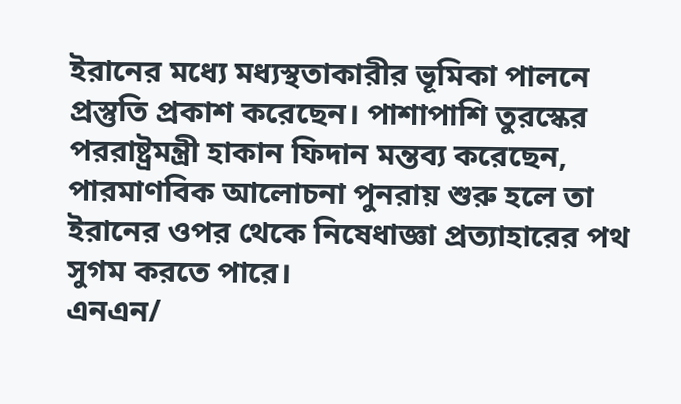ইরানের মধ্যে মধ্যস্থতাকারীর ভূমিকা পালনে প্রস্তুতি প্রকাশ করেছেন। পাশাপাশি তুরস্কের পররাষ্ট্রমন্ত্রী হাকান ফিদান মন্তব্য করেছেন, পারমাণবিক আলোচনা পুনরায় শুরু হলে তা ইরানের ওপর থেকে নিষেধাজ্ঞা প্রত্যাহারের পথ সুগম করতে পারে।
এনএন/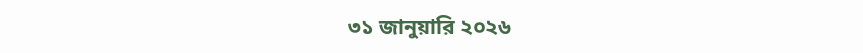৩১ জানুয়ারি ২০২৬